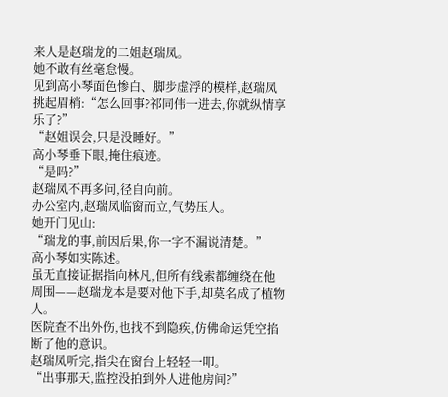来人是赵瑞龙的二姐赵瑞凤。
她不敢有丝毫怠慢。
见到高小琴面色惨白、脚步虚浮的模样,赵瑞凤挑起眉梢:“怎么回事?祁同伟一进去,你就纵情享乐了?”
“赵姐误会,只是没睡好。”
高小琴垂下眼,掩住痕迹。
“是吗?”
赵瑞凤不再多问,径自向前。
办公室内,赵瑞凤临窗而立,气势压人。
她开门见山:
“瑞龙的事,前因后果,你一字不漏说清楚。”
高小琴如实陈述。
虽无直接证据指向林凡,但所有线索都缠绕在他周围——赵瑞龙本是要对他下手,却莫名成了植物人。
医院查不出外伤,也找不到隐疾,仿佛命运凭空掐断了他的意识。
赵瑞凤听完,指尖在窗台上轻轻一叩。
“出事那天,监控没拍到外人进他房间?”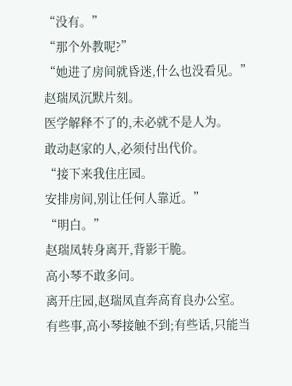“没有。”
“那个外教呢?”
“她进了房间就昏迷,什么也没看见。”
赵瑞凤沉默片刻。
医学解释不了的,未必就不是人为。
敢动赵家的人,必须付出代价。
“接下来我住庄园。
安排房间,别让任何人靠近。”
“明白。”
赵瑞凤转身离开,背影干脆。
高小琴不敢多问。
离开庄园,赵瑞凤直奔高育良办公室。
有些事,高小琴接触不到;有些话,只能当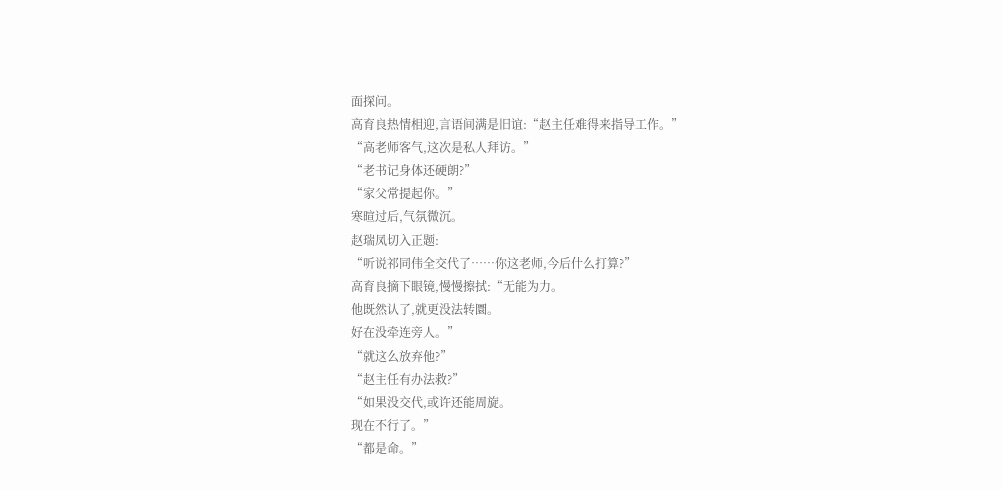面探问。
高育良热情相迎,言语间满是旧谊:“赵主任难得来指导工作。”
“高老师客气,这次是私人拜访。”
“老书记身体还硬朗?”
“家父常提起你。”
寒暄过后,气氛微沉。
赵瑞凤切入正题:
“听说祁同伟全交代了……你这老师,今后什么打算?”
高育良摘下眼镜,慢慢擦拭:“无能为力。
他既然认了,就更没法转圜。
好在没牵连旁人。”
“就这么放弃他?”
“赵主任有办法救?”
“如果没交代,或许还能周旋。
现在不行了。”
“都是命。”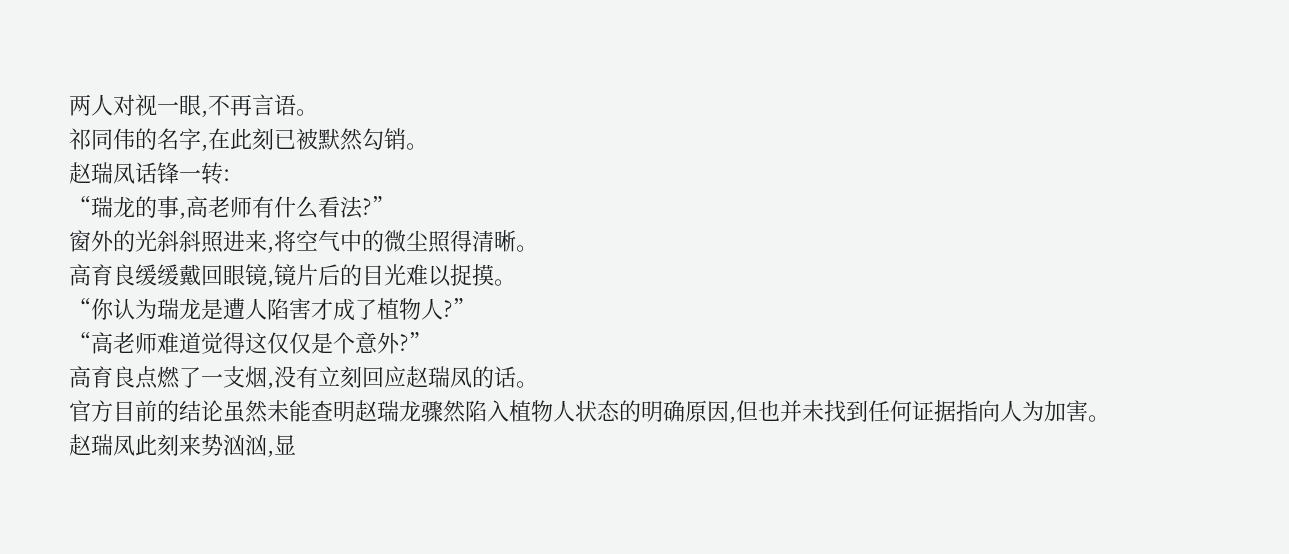两人对视一眼,不再言语。
祁同伟的名字,在此刻已被默然勾销。
赵瑞凤话锋一转:
“瑞龙的事,高老师有什么看法?”
窗外的光斜斜照进来,将空气中的微尘照得清晰。
高育良缓缓戴回眼镜,镜片后的目光难以捉摸。
“你认为瑞龙是遭人陷害才成了植物人?”
“高老师难道觉得这仅仅是个意外?”
高育良点燃了一支烟,没有立刻回应赵瑞凤的话。
官方目前的结论虽然未能查明赵瑞龙骤然陷入植物人状态的明确原因,但也并未找到任何证据指向人为加害。
赵瑞凤此刻来势汹汹,显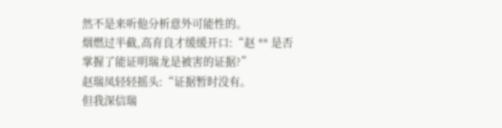然不是来听他分析意外可能性的。
烟燃过半截,高育良才缓缓开口:“赵 ** 是否掌握了能证明瑞龙是被害的证据?”
赵瑞凤轻轻摇头:“证据暂时没有。
但我深信瑞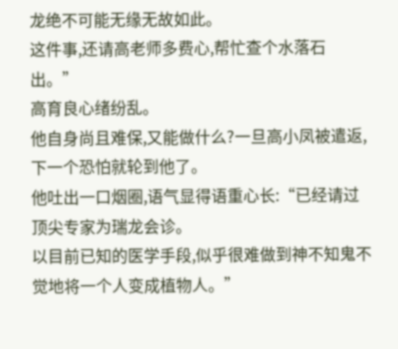龙绝不可能无缘无故如此。
这件事,还请高老师多费心,帮忙查个水落石出。”
高育良心绪纷乱。
他自身尚且难保,又能做什么?一旦高小凤被遣返,下一个恐怕就轮到他了。
他吐出一口烟圈,语气显得语重心长:“已经请过顶尖专家为瑞龙会诊。
以目前已知的医学手段,似乎很难做到神不知鬼不觉地将一个人变成植物人。”